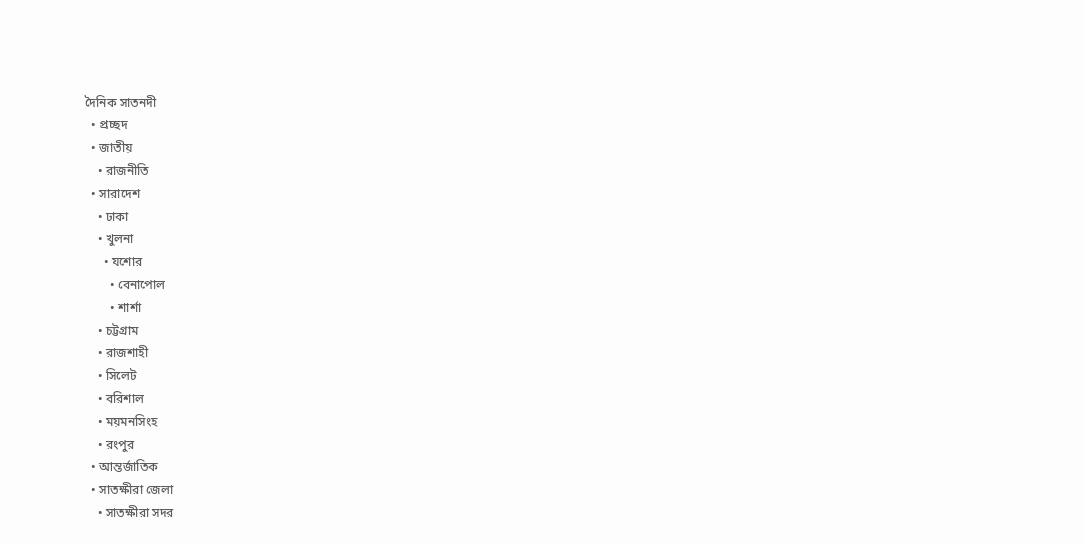দৈনিক সাতনদী
  • প্রচ্ছদ
  • জাতীয়
    • রাজনীতি
  • সারাদেশ
    • ঢাকা
    • খুলনা
      • যশোর
        • বেনাপোল
        • শার্শা
    • চট্টগ্রাম
    • রাজশাহী
    • সিলেট
    • বরিশাল
    • ময়মনসিংহ
    • রংপুর
  • আন্তর্জাতিক
  • সাতক্ষীরা জেলা
    • সাতক্ষীরা সদর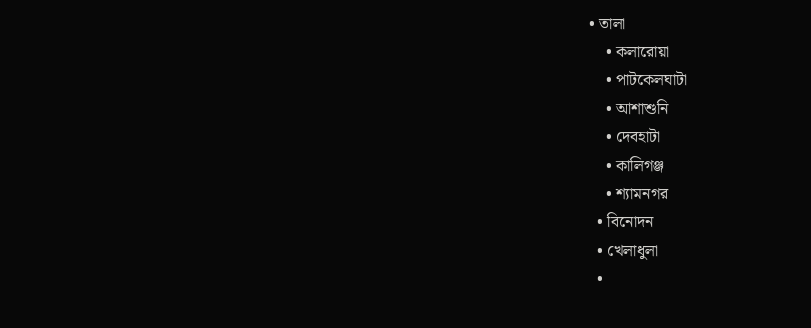• তালা
    • কলারোয়া
    • পাটকেলঘাটা
    • আশাশুনি
    • দেবহাটা
    • কালিগঞ্জ
    • শ্যামনগর
  • বিনোদন
  • খেলাধুলা
  •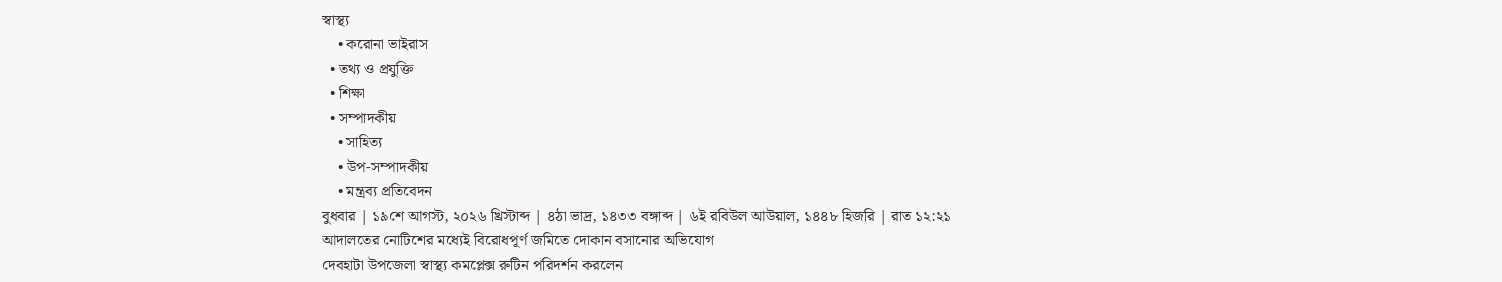স্বাস্থ্য
    • করোনা ভাইরাস
  • তথ্য ও প্রযুক্তি
  • শিক্ষা
  • সম্পাদকীয়
    • সাহিত্য
    • উপ-সম্পাদকীয়
    • মন্ত্রব্য প্রতিবেদন
বুধবার | ১৯শে আগস্ট, ২০২৬ খ্রিস্টাব্দ | ৪ঠা ভাদ্র, ১৪৩৩ বঙ্গাব্দ | ৬ই রবিউল আউয়াল, ১৪৪৮ হিজরি | রাত ১২:২১
আদালতের নোটিশের মধ্যেই বিরোধপূর্ণ জমিতে দোকান বসানোর অভিযোগ
দেবহাটা উপজেলা স্বাস্থ্য কমপ্লেক্স রুটিন পরিদর্শন করলেন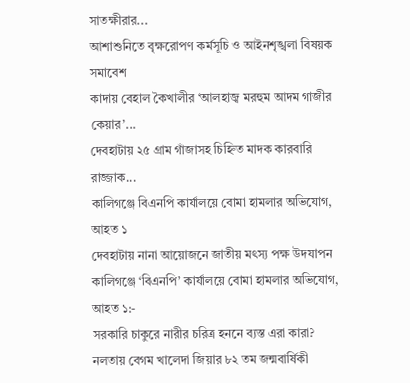সাতক্ষীরার...
আশাশুনিতে বৃক্ষরোপণ কর্মসূচি ও আইনশৃঙ্খলা বিষয়ক সমাবেশ
কাদায় বেহাল কৈখালীর ‘আলহাজ্ব মরহুম আদম গাজীর কেয়ার’...
দেবহাটায় ২৫ গ্রাম গাঁজাসহ চিহ্নিত মাদক কারবারি রাজ্জাক...
কালিগঞ্জে বিএনপি কার্যালয়ে বোমা হামলার অভিযোগ, আহত ১
দেবহাটায় নানা আয়োজনে জাতীয় মৎস্য পক্ষ উদযাপন
কালিগঞ্জে ‘বিএনপি’ কার্যালয়ে বোমা হামলার অভিযোগ, আহত ১:-
সরকারি চাকুরে নারীর চরিত্র হননে ব্যস্ত এরা কারা?
নলতায় বেগম খালেদা জিয়ার ৮২ তম জন্মবার্ষিকী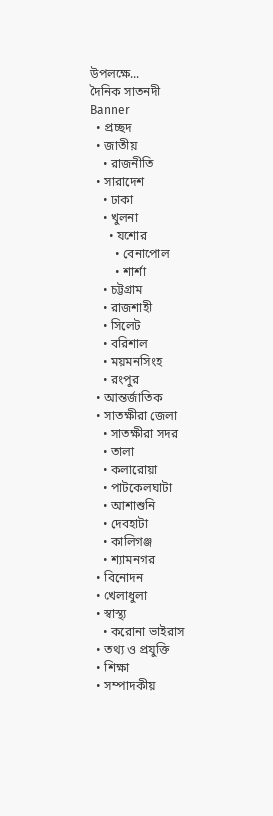উপলক্ষে...
দৈনিক সাতনদী
Banner
  • প্রচ্ছদ
  • জাতীয়
    • রাজনীতি
  • সারাদেশ
    • ঢাকা
    • খুলনা
      • যশোর
        • বেনাপোল
        • শার্শা
    • চট্টগ্রাম
    • রাজশাহী
    • সিলেট
    • বরিশাল
    • ময়মনসিংহ
    • রংপুর
  • আন্তর্জাতিক
  • সাতক্ষীরা জেলা
    • সাতক্ষীরা সদর
    • তালা
    • কলারোয়া
    • পাটকেলঘাটা
    • আশাশুনি
    • দেবহাটা
    • কালিগঞ্জ
    • শ্যামনগর
  • বিনোদন
  • খেলাধুলা
  • স্বাস্থ্য
    • করোনা ভাইরাস
  • তথ্য ও প্রযুক্তি
  • শিক্ষা
  • সম্পাদকীয়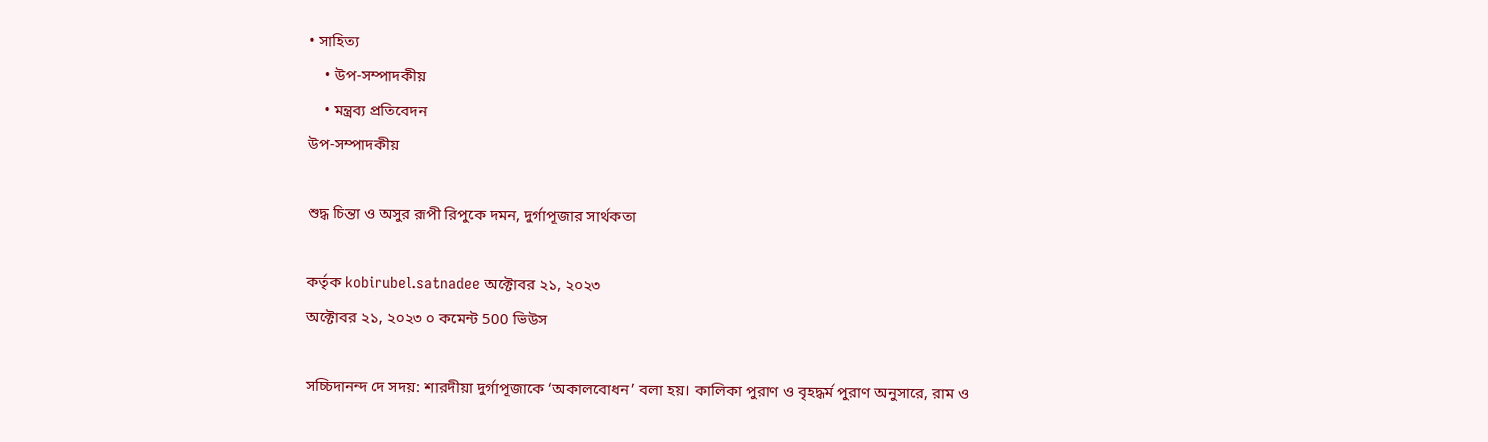• সাহিত্য
    • উপ-সম্পাদকীয়
    • মন্ত্রব্য প্রতিবেদন
উপ-সম্পাদকীয়

শুদ্ধ চিন্তা ও অসুর রূপী রিপুকে দমন, দুর্গাপূজার সার্থকতা

কর্তৃক kobirubel.satnadee অক্টোবর ২১, ২০২৩
অক্টোবর ২১, ২০২৩ ০ কমেন্ট 500 ভিউস

সচ্চিদানন্দ দে সদয়: শারদীয়া দুর্গাপূজাকে ‘অকালবোধন’ বলা হয়। কালিকা পুরাণ ও বৃহদ্ধর্ম পুরাণ অনুসারে, রাম ও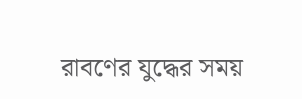রাবণের যুদ্ধের সময়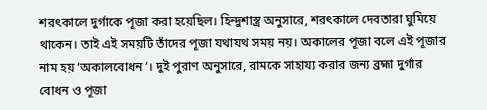শরৎকালে দুর্গাকে পূজা করা হয়েছিল। হিন্দুশাস্ত্র অনুসারে, শরৎকালে দেবতারা ঘুমিয়ে থাকেন। তাই এই সময়টি তাঁদের পূজা যথাযথ সময় নয়। অকালের পূজা বলে এই পূজার নাম হয় ‘অকালবোধন’। দুই পুরাণ অনুসারে, রামকে সাহায্য করার জন্য ব্রহ্মা দুর্গার বোধন ও পূজা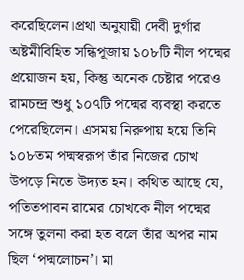করেছিলেন।প্রথা অনুযায়ী দেবী দুর্গার অষ্টমীবিহিত সন্ধিপূজায় ১০৮টি নীল পদ্মের প্রয়োজন হয়, কিন্তু অনেক চেষ্টার পরেও রামচন্দ্র শুধু ১০৭টি পদ্মের ব্যবস্থা করতে পেরেছিলেন। এসময় নিরুপায় হয়ে তিনি ১০৮তম পদ্মস্বরূপ তাঁর নিজের চোখ উপড়ে নিতে উদ্যত হন। কথিত আছে যে, পতিতপাবন রামের চোখকে নীল পদ্মের সঙ্গে তুলনা করা হত বলে তাঁর অপর নাম ছিল ‘পদ্মলোচন’। মা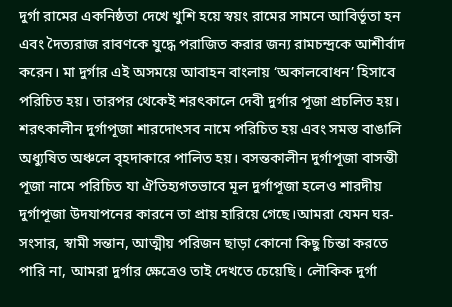দুর্গা রামের একনিষ্ঠতা দেখে খুশি হয়ে স্বয়ং রামের সামনে আবির্ভূতা হন এবং দৈত্যরাজ রাবণকে যুদ্ধে পরাজিত করার জন্য রামচন্দ্রকে আশীর্বাদ করেন। মা দুর্গার এই অসময়ে আবাহন বাংলায় ‘অকালবোধন’ হিসাবে পরিচিত হয়। তারপর থেকেই শরৎকালে দেবী দুর্গার পূজা প্রচলিত হয়। শরৎকালীন দুর্গাপূজা শারদোৎসব নামে পরিচিত হয় এবং সমস্ত বাঙালি অধ্যুষিত অঞ্চলে বৃহদাকারে পালিত হয়। বসন্তকালীন দুর্গাপূজা বাসন্তী পূজা নামে পরিচিত যা ঐতিহ্যগতভাবে মূল দুর্গাপূজা হলেও শারদীয় দুর্গাপূজা উদযাপনের কারনে তা প্রায় হারিয়ে গেছে।আমরা যেমন ঘর-সংসার, স্বামী সন্তান, আত্মীয় পরিজন ছাড়া কোনো কিছু চিন্তা করতে পারি না, আমরা দুর্গার ক্ষেত্রেও তাই দেখতে চেয়েছি। লৌকিক দুর্গা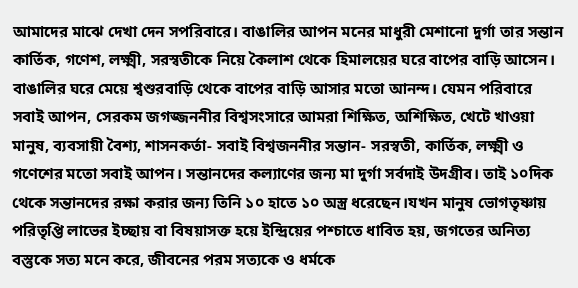আমাদের মাঝে দেখা দেন সপরিবারে। বাঙালির আপন মনের মাধুরী মেশানো দুর্গা তার সন্তান কার্তিক, গণেশ, লক্ষ্মী, সরস্বতীকে নিয়ে কৈলাশ থেকে হিমালয়ের ঘরে বাপের বাড়ি আসেন। বাঙালির ঘরে মেয়ে শ্বশুরবাড়ি থেকে বাপের বাড়ি আসার মতো আনন্দ। যেমন পরিবারে সবাই আপন, সেরকম জগজ্জননীর বিশ্বসংসারে আমরা শিক্ষিত, অশিক্ষিত, খেটে খাওয়া মানুষ, ব্যবসায়ী বৈশ্য, শাসনকর্তা- সবাই বিশ্বজননীর সন্তান- সরস্বতী, কার্তিক, লক্ষ্মী ও গণেশের মতো সবাই আপন। সন্তানদের কল্যাণের জন্য মা দুর্গা সর্বদাই উদগ্রীব। তাই ১০দিক থেকে সন্তানদের রক্ষা করার জন্য তিনি ১০ হাতে ১০ অস্ত্র ধরেছেন।যখন মানুষ ভোগতৃষ্ণায় পরিতৃপ্তি লাভের ইচ্ছায় বা বিষয়াসক্ত হয়ে ইন্দ্রিয়ের পশ্চাতে ধাবিত হয়, জগতের অনিত্য বস্তুকে সত্য মনে করে, জীবনের পরম সত্যকে ও ধর্মকে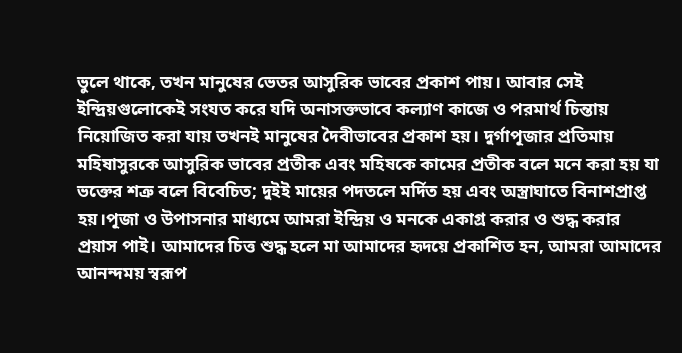ভুলে থাকে, তখন মানুষের ভেতর আসুরিক ভাবের প্রকাশ পায়। আবার সেই ইন্দ্রিয়গুলোকেই সংযত করে যদি অনাসক্তভাবে কল্যাণ কাজে ও পরমার্থ চিন্তায় নিয়োজিত করা যায় তখনই মানুষের দৈবীভাবের প্রকাশ হয়। দুর্গাপূজার প্রতিমায় মহিষাসুরকে আসুরিক ভাবের প্রতীক এবং মহিষকে কামের প্রতীক বলে মনে করা হয় যা ভক্তের শত্রু বলে বিবেচিত; দুইই মায়ের পদতলে মর্দিত হয় এবং অস্ত্রাঘাতে বিনাশপ্রাপ্ত হয়।পূজা ও উপাসনার মাধ্যমে আমরা ইন্দ্রিয় ও মনকে একাগ্র করার ও শুদ্ধ করার প্রয়াস পাই। আমাদের চিত্ত শুদ্ধ হলে মা আমাদের হৃদয়ে প্রকাশিত হন, আমরা আমাদের আনন্দময় স্বরূপ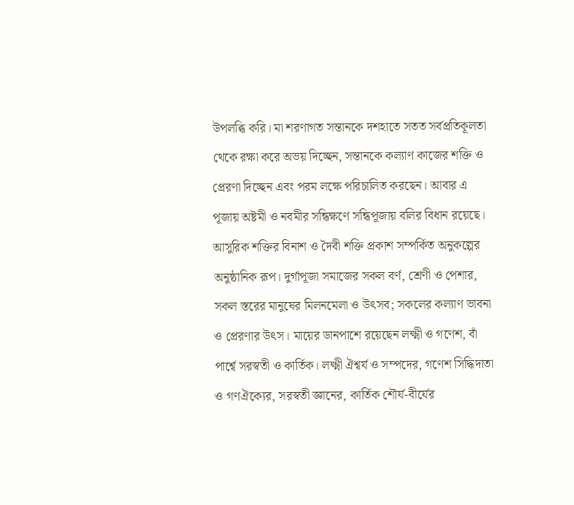উপলব্ধি করি। মা শরণাগত সন্তানকে দশহাতে সতত সর্বপ্রতিকূলতা থেকে রক্ষা করে অভয় দিচ্ছেন, সন্তানকে কল্যাণ কাজের শক্তি ও প্রেরণা দিচ্ছেন এবং পরম লক্ষে পরিচালিত করছেন। আবার এ পূজায় অষ্টমী ও নবমীর সন্ধিক্ষণে সন্ধিপূজায় বলির বিধান রয়েছে। আসুরিক শক্তির বিনাশ ও দৈবী শক্তি প্রকাশ সম্পর্কিত অনুকল্পের অনুষ্ঠানিক রূপ। দুর্গাপূজা সমাজের সকল বর্ণ, শ্রেণী ও পেশার, সকল স্তরের মানুষের মিলনমেলা ও উৎসব; সকলের কল্যাণ ভাবনা ও প্রেরণার উৎস। মায়ের ডানপাশে রয়েছেন লক্ষ্মী ও গণেশ, বাঁ পার্শ্বে সরস্বতী ও কার্তিক। লক্ষ্মী ঐশ্বর্য ও সম্পদের, গণেশ সিদ্ধিদাতা ও গণঐক্যের, সরস্বতী জ্ঞানের, কার্তিক শৌর্য-বীর্যের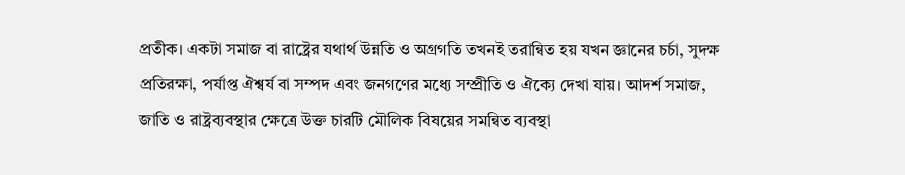প্রতীক। একটা সমাজ বা রাষ্ট্রের যথার্থ উন্নতি ও অগ্রগতি তখনই তরান্বিত হয় যখন জ্ঞানের চর্চা, সুদক্ষ প্রতিরক্ষা, পর্যাপ্ত ঐশ্বর্য বা সম্পদ এবং জনগণের মধ্যে সম্প্রীতি ও ঐক্যে দেখা যায়। আদর্শ সমাজ, জাতি ও রাষ্ট্রব্যবস্থার ক্ষেত্রে উক্ত চারটি মৌলিক বিষয়ের সমন্বিত ব্যবস্থা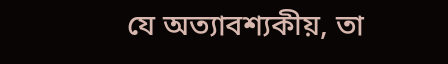যে অত্যাবশ্যকীয়, তা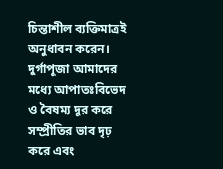চিন্তাশীল ব্যক্তিমাত্রই অনুধাবন করেন। দুর্গাপূজা আমাদের মধ্যে আপাতঃবিভেদ ও বৈষম্য দূর করে সম্প্রীতির ভাব দৃঢ় করে এবং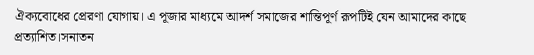ঐক্যবোধের প্রেরণা যোগায়। এ পূজার মাধ্যমে আদর্শ সমাজের শান্তিপূর্ণ রূপটিই যেন আমাদের কাছে প্রত্যাশিত।সনাতন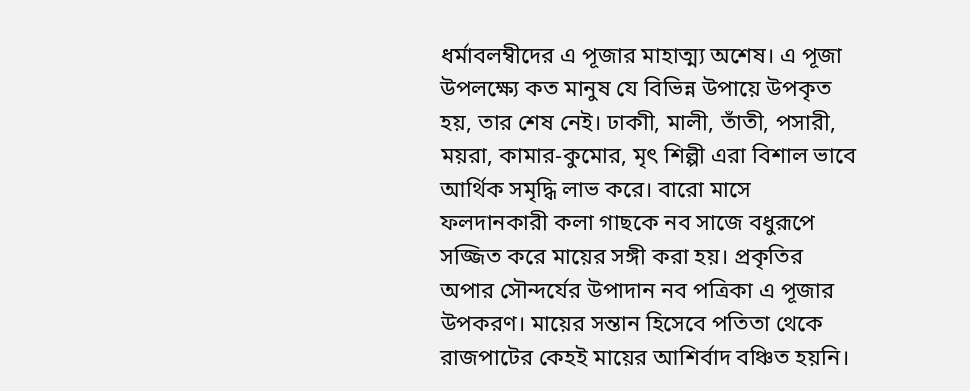ধর্মাবলম্বীদের এ পূজার মাহাত্ম্য অশেষ। এ পূজা উপলক্ষ্যে কত মানুষ যে বিভিন্ন উপায়ে উপকৃত হয়, তার শেষ নেই। ঢাকাী, মালী, তাঁতী, পসারী, ময়রা, কামার-কুমোর, মৃৎ শিল্পী এরা বিশাল ভাবে আর্থিক সমৃদ্ধি লাভ করে। বারো মাসে ফলদানকারী কলা গাছকে নব সাজে বধুরূপে সজ্জিত করে মায়ের সঙ্গী করা হয়। প্রকৃতির অপার সৌন্দর্যের উপাদান নব পত্রিকা এ পূজার উপকরণ। মায়ের সন্তান হিসেবে পতিতা থেকে রাজপাটের কেহই মায়ের আশির্বাদ বঞ্চিত হয়নি।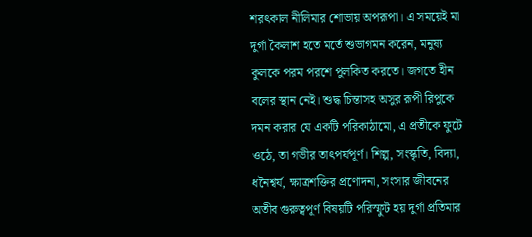শরৎকাল নীলিমার শোভায় অপরূপা। এ সময়েই মা দুর্গা কৈলাশ হতে মর্তে শুভাগমন করেন, মনুষ্য কুলকে পরম পরশে পুলকিত করতে। জগতে হীন বলের স্থান নেই। শুদ্ধ চিন্তাসহ অসুর রূপী রিপুকে দমন করার যে একটি পরিকাঠামো, এ প্রতীকে ফুটে ওঠে, তা গভীর তাৎপর্যপূর্ণ। শিল্প, সংস্কৃতি, বিদ্যা, ধনৈশ্বর্য, ক্ষাত্রশক্তির প্রণোদনা, সংসার জীবনের অতীব গুরুত্বপূর্ণ বিষয়টি পরিস্ফুট হয় দুর্গা প্রতিমার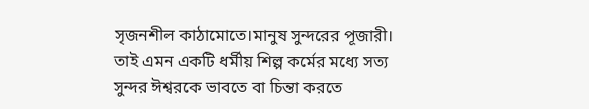সৃজনশীল কাঠামোতে।মানুষ সুন্দরের পূজারী। তাই এমন একটি ধর্মীয় শিল্প কর্মের মধ্যে সত্য সুন্দর ঈশ্বরকে ভাবতে বা চিন্তা করতে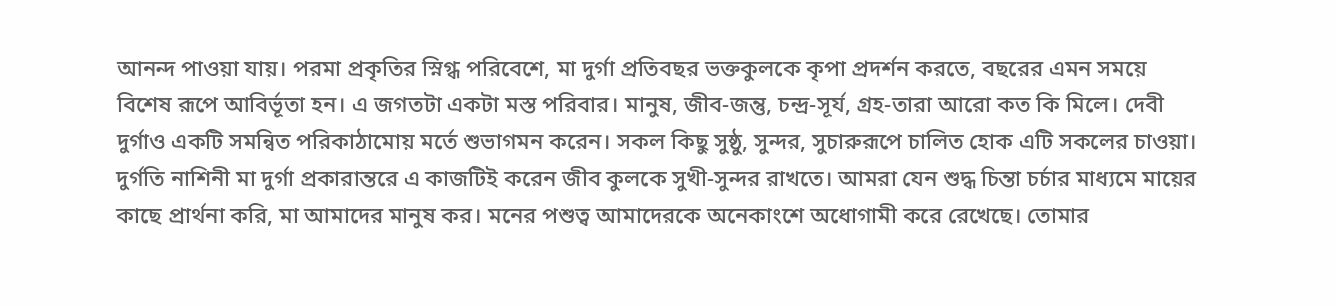আনন্দ পাওয়া যায়। পরমা প্রকৃতির স্নিগ্ধ পরিবেশে, মা দুর্গা প্রতিবছর ভক্তকুলকে কৃপা প্রদর্শন করতে, বছরের এমন সময়ে বিশেষ রূপে আবির্ভূতা হন। এ জগতটা একটা মস্ত পরিবার। মানুষ, জীব-জন্তু, চন্দ্র-সূর্য, গ্রহ-তারা আরো কত কি মিলে। দেবী দুর্গাও একটি সমন্বিত পরিকাঠামোয় মর্তে শুভাগমন করেন। সকল কিছু সুষ্ঠু, সুন্দর, সুচারুরূপে চালিত হোক এটি সকলের চাওয়া। দুর্গতি নাশিনী মা দুর্গা প্রকারান্তরে এ কাজটিই করেন জীব কুলকে সুখী-সুন্দর রাখতে। আমরা যেন শুদ্ধ চিন্তা চর্চার মাধ্যমে মায়ের কাছে প্রার্থনা করি, মা আমাদের মানুষ কর। মনের পশুত্ব আমাদেরকে অনেকাংশে অধোগামী করে রেখেছে। তোমার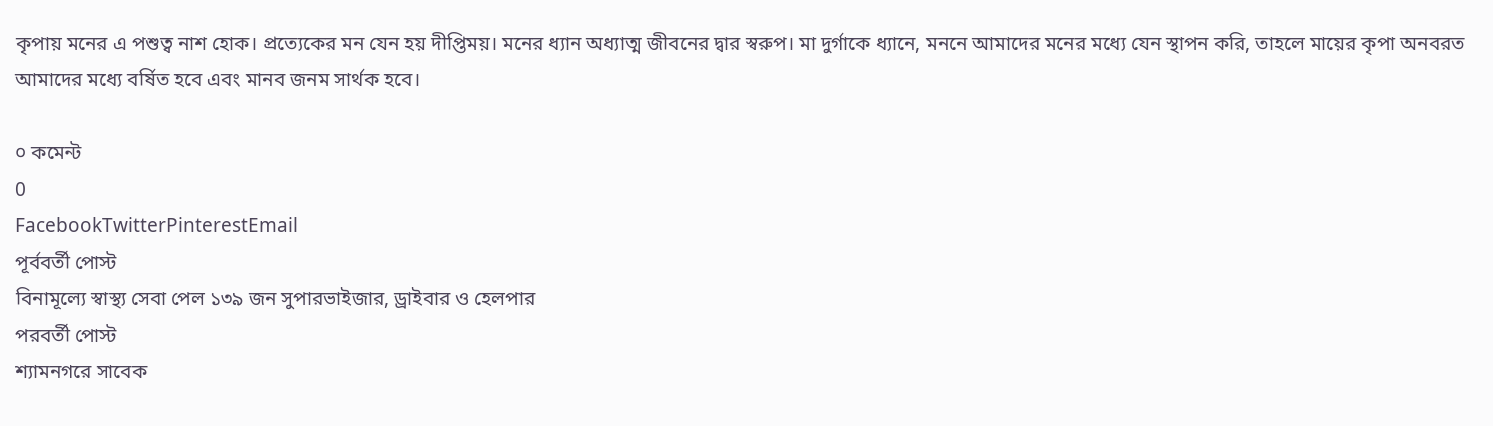কৃপায় মনের এ পশুত্ব নাশ হোক। প্রত্যেকের মন যেন হয় দীপ্তিময়। মনের ধ্যান অধ্যাত্ম জীবনের দ্বার স্বরুপ। মা দুর্গাকে ধ্যানে, মননে আমাদের মনের মধ্যে যেন স্থাপন করি, তাহলে মায়ের কৃপা অনবরত আমাদের মধ্যে বর্ষিত হবে এবং মানব জনম সার্থক হবে।

০ কমেন্ট
0
FacebookTwitterPinterestEmail
পূর্ববর্তী পোস্ট
বিনামূল্যে স্বাস্থ্য সেবা পেল ১৩৯ জন সুপারভাইজার, ড্রাইবার ও হেলপার
পরবর্তী পোস্ট
শ্যামনগরে সাবেক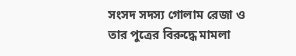সংসদ সদস্য গোলাম রেজা ও তার পুত্রের বিরুদ্ধে মামলা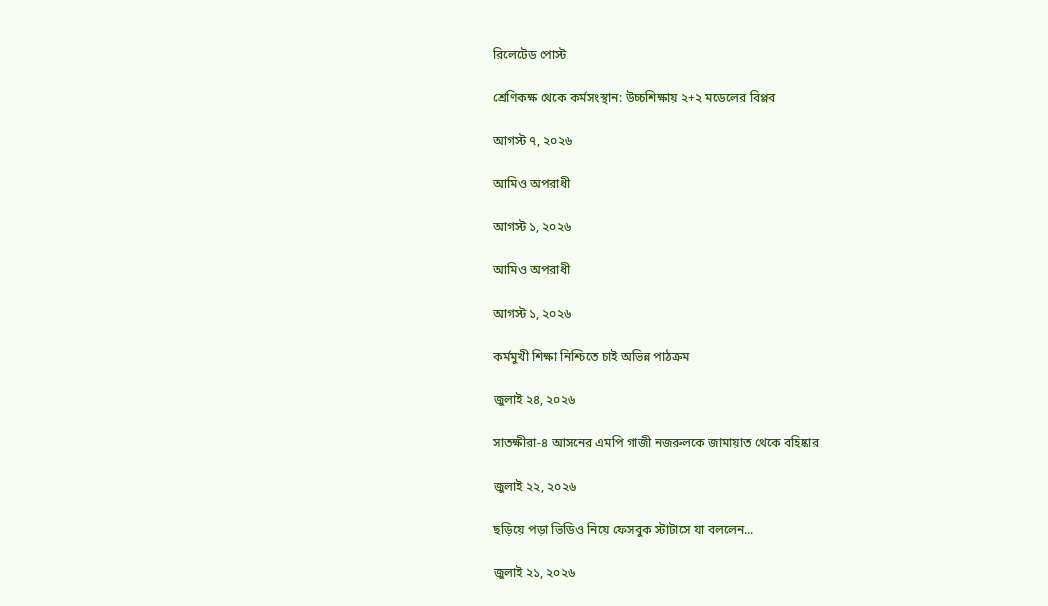রিলেটেড পোস্ট

শ্রেণিকক্ষ থেকে কর্মসংস্থান: উচ্চশিক্ষায় ২+২ মডেলের বিপ্লব

আগস্ট ৭, ২০২৬

আমিও অপরাধী

আগস্ট ১, ২০২৬

আমিও অপরাধী

আগস্ট ১, ২০২৬

কর্মমুখী শিক্ষা নিশ্চিতে চাই অভিন্ন পাঠক্রম

জুলাই ২৪, ২০২৬

সাতক্ষীরা-৪ আসনের এমপি গাজী নজরুলকে জামায়াত থেকে বহিষ্কার

জুলাই ২২, ২০২৬

ছড়িয়ে পড়া ভিডিও নিয়ে ফেসবুক স্টাটাসে যা বললেন...

জুলাই ২১, ২০২৬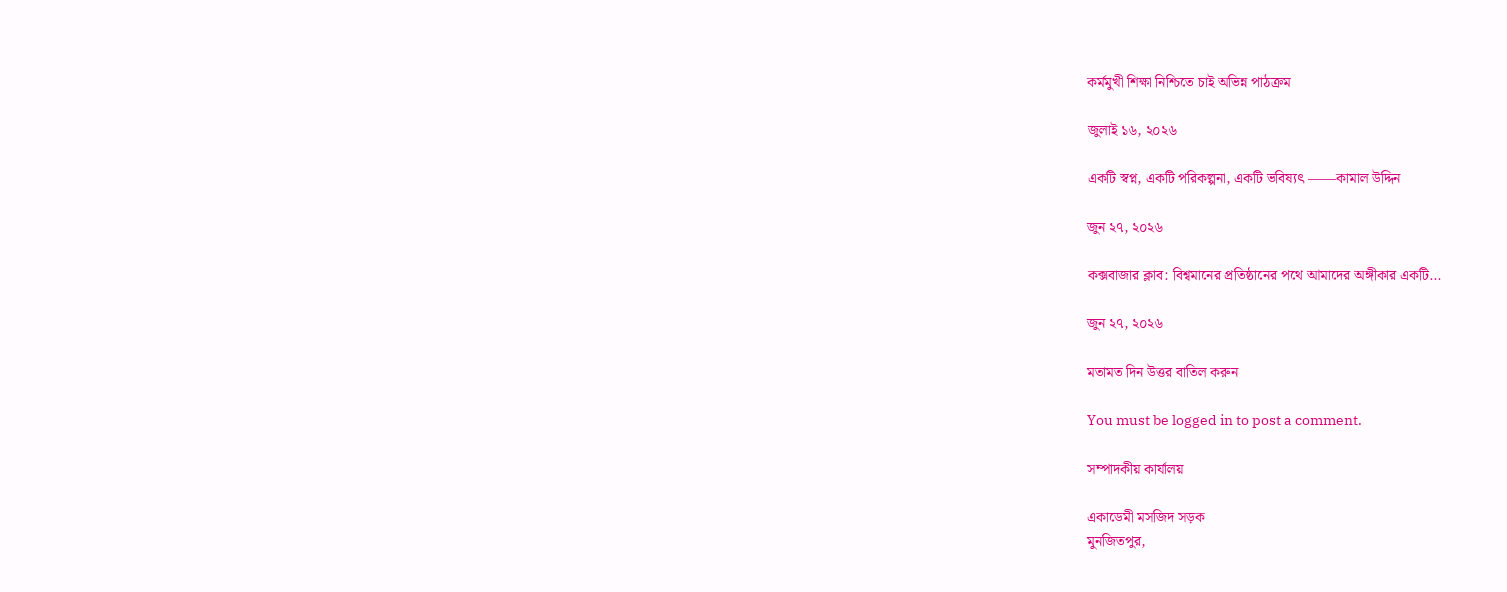কর্মমুখী শিক্ষা নিশ্চিতে চাই অভিন্ন পাঠক্রম

জুলাই ১৬, ২০২৬

একটি স্বপ্ন, একটি পরিকল্পনা, একটি ভবিষ্যৎ ——কামাল উদ্দিন

জুন ২৭, ২০২৬

কক্সবাজার ক্লাব: বিশ্বমানের প্রতিষ্ঠানের পথে আমাদের অঙ্গীকার একটি...

জুন ২৭, ২০২৬

মতামত দিন উত্তর বাতিল করুন

You must be logged in to post a comment.

সম্পাদকীয় কার্যালয়

একাডেমী মসজিদ সড়ক
মুনজিতপুর,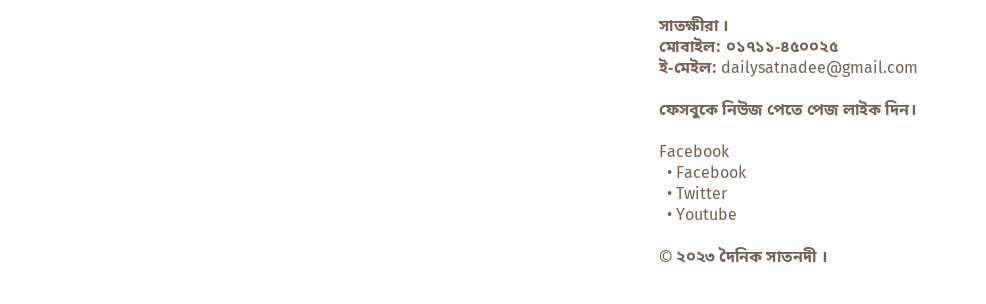সাতক্ষীরা ।
মোবাইল: ০১৭১১-৪৫০০২৫
ই-মেইল: dailysatnadee@gmail.com

ফেসবুকে নিউজ পেতে পেজ লাইক দিন।

Facebook
  • Facebook
  • Twitter
  • Youtube

© ২০২৩ দৈনিক সাতনদী ।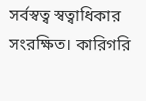সর্বস্বত্ব স্বত্বাধিকার সংরক্ষিত। কারিগরি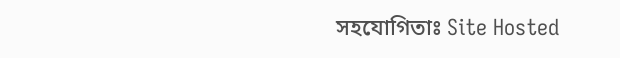সহযোগিতাঃ Site Hosted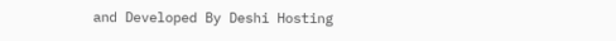and Developed By Deshi Hosting